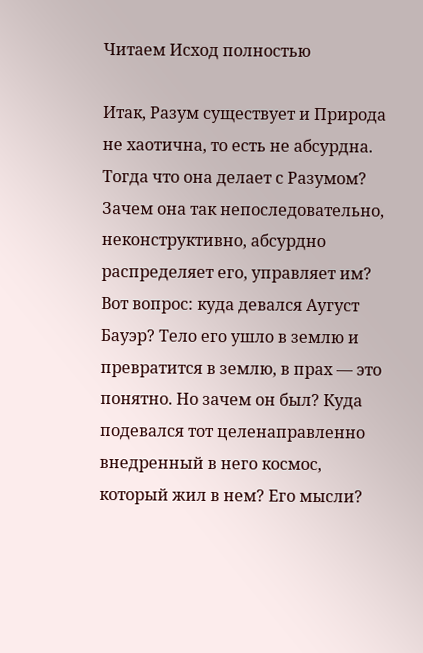Читаем Исход полностью

Итак, Разум существует и Природа не хаотична, то есть не абсурдна. Тогда что она делает с Разумом? Зачем она так непоследовательно, неконструктивно, абсурдно распределяет его, управляет им? Вот вопрос: куда девался Аугуст Бауэр? Тело его ушло в землю и превратится в землю, в прах — это понятно. Но зачем он был? Куда подевался тот целенаправленно внедренный в него космос, который жил в нем? Его мысли?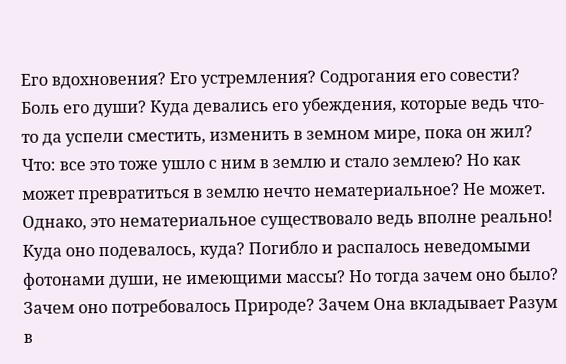Его вдохновения? Его устремления? Содрогания его совести? Боль его души? Куда девались его убеждения, которые ведь что-то да успели сместить, изменить в земном мире, пока он жил? Что: все это тоже ушло с ним в землю и стало землею? Но как может превратиться в землю нечто нематериальное? Не может. Однако, это нематериальное существовало ведь вполне реально! Куда оно подевалось, куда? Погибло и распалось неведомыми фотонами души, не имеющими массы? Но тогда зачем оно было? Зачем оно потребовалось Природе? Зачем Она вкладывает Разум в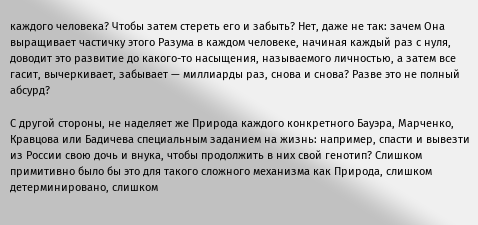каждого человека? Чтобы затем стереть его и забыть? Нет, даже не так: зачем Она выращивает частичку этого Разума в каждом человеке, начиная каждый раз с нуля, доводит это развитие до какого-то насыщения, называемого личностью, а затем все гасит, вычеркивает, забывает — миллиарды раз, снова и снова? Разве это не полный абсурд?

С другой стороны, не наделяет же Природа каждого конкретного Бауэра, Марченко, Кравцова или Бадичева специальным заданием на жизнь: например, спасти и вывезти из России свою дочь и внука, чтобы продолжить в них свой генотип? Слишком примитивно было бы это для такого сложного механизма как Природа, слишком детерминировано, слишком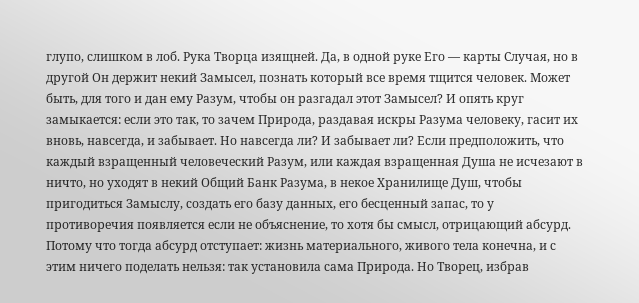глупо, слишком в лоб. Рука Творца изящней. Да, в одной руке Его — карты Случая, но в другой Он держит некий Замысел, познать который все время тщится человек. Может быть, для того и дан ему Разум, чтобы он разгадал этот Замысел? И опять круг замыкается: если это так, то зачем Природа, раздавая искры Разума человеку, гасит их вновь, навсегда, и забывает. Но навсегда ли? И забывает ли? Если предположить, что каждый взращенный человеческий Разум, или каждая взращенная Душа не исчезают в ничто, но уходят в некий Общий Банк Разума, в некое Хранилище Душ, чтобы пригодиться Замыслу, создать его базу данных, его бесценный запас, то у противоречия появляется если не объяснение, то хотя бы смысл, отрицающий абсурд. Потому что тогда абсурд отступает: жизнь материального, живого тела конечна, и с этим ничего поделать нельзя: так установила сама Природа. Но Творец, избрав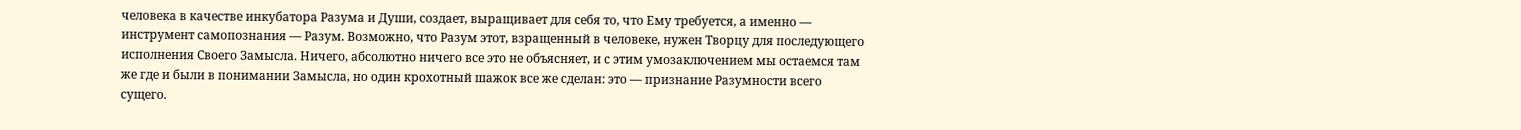человека в качестве инкубатора Разума и Души, создает, выращивает для себя то, что Ему требуется, а именно — инструмент самопознания — Разум. Возможно, что Разум этот, взращенный в человеке, нужен Творцу для последующего исполнения Своего Замысла. Ничего, абсолютно ничего все это не объясняет, и с этим умозаключением мы остаемся там же где и были в понимании Замысла, но один крохотный шажок все же сделан: это — признание Разумности всего сущего.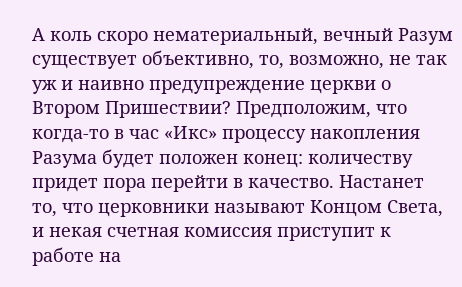А коль скоро нематериальный, вечный Разум существует объективно, то, возможно, не так уж и наивно предупреждение церкви о Втором Пришествии? Предположим, что когда-то в час «Икс» процессу накопления Разума будет положен конец: количеству придет пора перейти в качество. Настанет то, что церковники называют Концом Света, и некая счетная комиссия приступит к работе на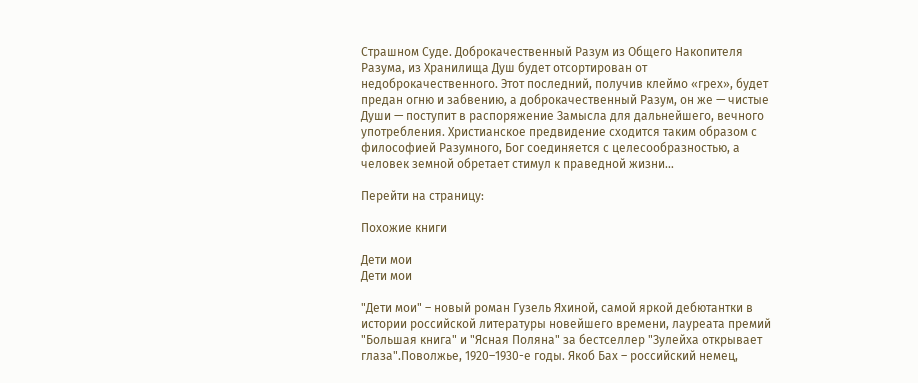Страшном Суде. Доброкачественный Разум из Общего Накопителя Разума, из Хранилища Душ будет отсортирован от недоброкачественного. Этот последний, получив клеймо «грех», будет предан огню и забвению, а доброкачественный Разум, он же — чистые Души — поступит в распоряжение Замысла для дальнейшего, вечного употребления. Христианское предвидение сходится таким образом с философией Разумного, Бог соединяется с целесообразностью, а человек земной обретает стимул к праведной жизни…

Перейти на страницу:

Похожие книги

Дети мои
Дети мои

"Дети мои" – новый роман Гузель Яхиной, самой яркой дебютантки в истории российской литературы новейшего времени, лауреата премий "Большая книга" и "Ясная Поляна" за бестселлер "Зулейха открывает глаза".Поволжье, 1920–1930-е годы. Якоб Бах – российский немец,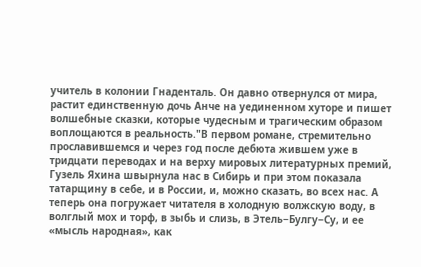учитель в колонии Гнаденталь. Он давно отвернулся от мира, растит единственную дочь Анче на уединенном хуторе и пишет волшебные сказки, которые чудесным и трагическим образом воплощаются в реальность."В первом романе, стремительно прославившемся и через год после дебюта жившем уже в тридцати переводах и на верху мировых литературных премий, Гузель Яхина швырнула нас в Сибирь и при этом показала татарщину в себе, и в России, и, можно сказать, во всех нас. А теперь она погружает читателя в холодную волжскую воду, в волглый мох и торф, в зыбь и слизь, в Этель−Булгу−Су, и ее «мысль народная», как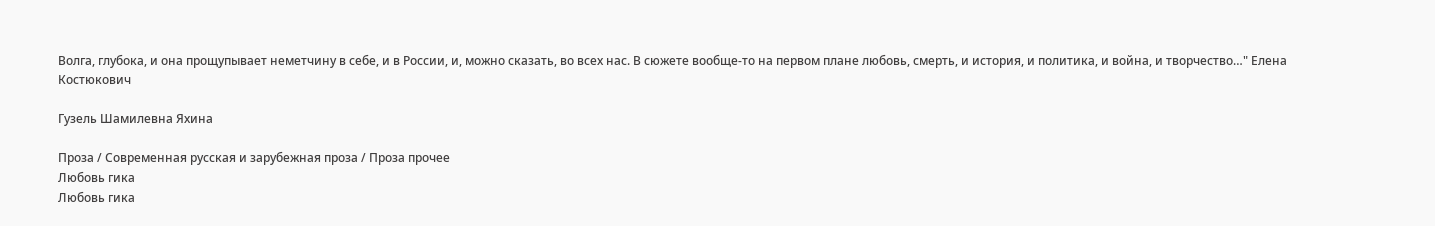Волга, глубока, и она прощупывает неметчину в себе, и в России, и, можно сказать, во всех нас. В сюжете вообще-то на первом плане любовь, смерть, и история, и политика, и война, и творчество…" Елена Костюкович

Гузель Шамилевна Яхина

Проза / Современная русская и зарубежная проза / Проза прочее
Любовь гика
Любовь гика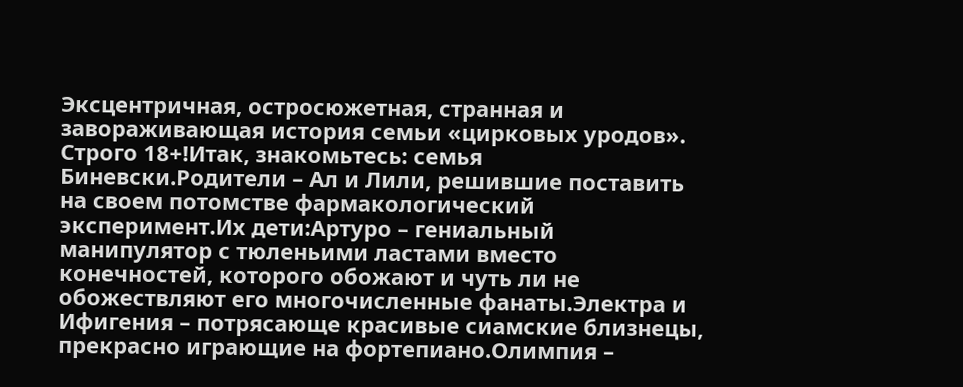Эксцентричная, остросюжетная, странная и завораживающая история семьи «цирковых уродов». Строго 18+!Итак, знакомьтесь: семья Биневски.Родители – Ал и Лили, решившие поставить на своем потомстве фармакологический эксперимент.Их дети:Артуро – гениальный манипулятор с тюленьими ластами вместо конечностей, которого обожают и чуть ли не обожествляют его многочисленные фанаты.Электра и Ифигения – потрясающе красивые сиамские близнецы, прекрасно играющие на фортепиано.Олимпия –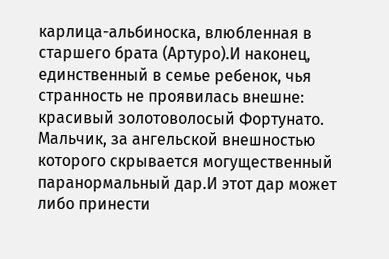карлица-альбиноска, влюбленная в старшего брата (Артуро).И наконец, единственный в семье ребенок, чья странность не проявилась внешне: красивый золотоволосый Фортунато. Мальчик, за ангельской внешностью которого скрывается могущественный паранормальный дар.И этот дар может либо принести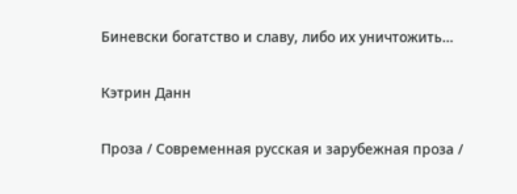Биневски богатство и славу, либо их уничтожить…

Кэтрин Данн

Проза / Современная русская и зарубежная проза /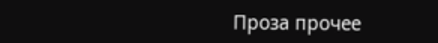Проза прочее